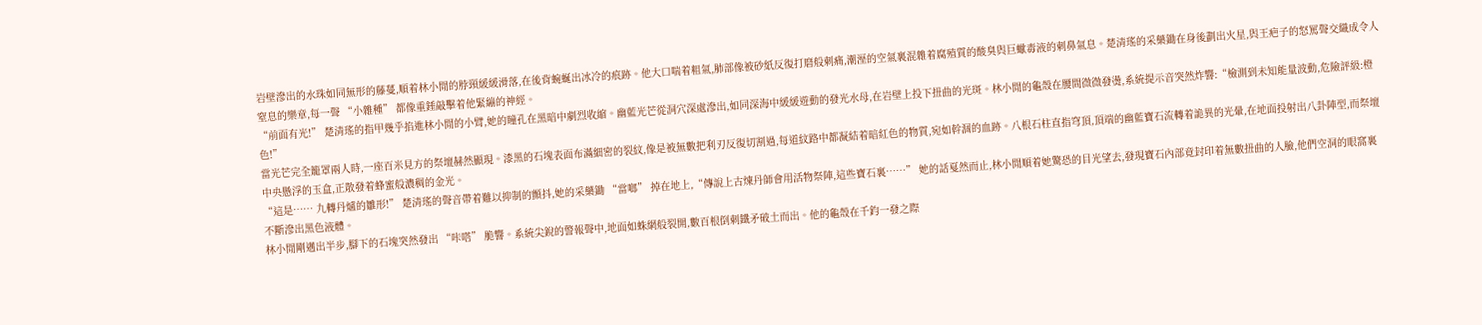岩壁滲出的水珠如同無形的藤蔓,順着林小閒的脖頸緩緩滑落,在後背蜿蜒出冰冷的痕跡。他大口喘着粗氣,肺部像被砂紙反復打磨般刺痛,潮溼的空氣裏混雜着腐殖質的酸臭與巨蠍毒液的刺鼻氣息。楚清瑤的采藥鋤在身後劃出火星,與王疤子的怒罵聲交織成令人窒息的樂章,每一聲 “小雜種” 都像重錘敲擊着他緊繃的神經。
“前面有光!” 楚清瑤的指甲幾乎掐進林小閒的小臂,她的瞳孔在黑暗中劇烈收縮。幽藍光芒從洞穴深處滲出,如同深海中緩緩遊動的發光水母,在岩壁上投下扭曲的光斑。林小閒的龜殼在腰間微微發燙,系統提示音突然炸響:“檢測到未知能量波動,危險評級:橙色!”
當光芒完全籠罩兩人時,一座百米見方的祭壇赫然顯現。漆黑的石塊表面布滿細密的裂紋,像是被無數把利刃反復切割過,每道紋路中都凝結着暗紅色的物質,宛如幹涸的血跡。八根石柱直指穹頂,頂端的幽藍寶石流轉着詭異的光暈,在地面投射出八卦陣型,而祭壇中央懸浮的玉盒,正散發着蜂蜜般濃稠的金光。
“這是…… 九轉丹爐的雛形!” 楚清瑤的聲音帶着難以抑制的顫抖,她的采藥鋤 “當啷” 掉在地上,“傳說上古煉丹師會用活物祭陣,這些寶石裏……” 她的話戛然而止,林小閒順着她驚恐的目光望去,發現寶石內部竟封印着無數扭曲的人臉,他們空洞的眼窩裏不斷滲出黑色液體。
林小閒剛邁出半步,腳下的石塊突然發出 “咔嗒” 脆響。系統尖銳的警報聲中,地面如蛛網般裂開,數百根倒刺鐵矛破土而出。他的龜殼在千鈞一發之際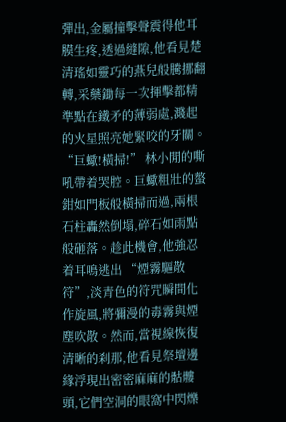彈出,金屬撞擊聲震得他耳膜生疼,透過縫隙,他看見楚清瑤如靈巧的燕兒般騰挪翻轉,采藥鋤每一次揮擊都精準點在鐵矛的薄弱處,濺起的火星照亮她緊咬的牙關。
“巨蠍!橫掃!” 林小閒的嘶吼帶着哭腔。巨蠍粗壯的螯鉗如門板般橫掃而過,兩根石柱轟然倒塌,碎石如雨點般砸落。趁此機會,他強忍着耳鳴逃出 “煙霧驅散符”,淡青色的符咒瞬間化作旋風,將彌漫的毒霧與煙塵吹散。然而,當視線恢復清晰的刹那,他看見祭壇邊緣浮現出密密麻麻的骷髏頭,它們空洞的眼窩中閃爍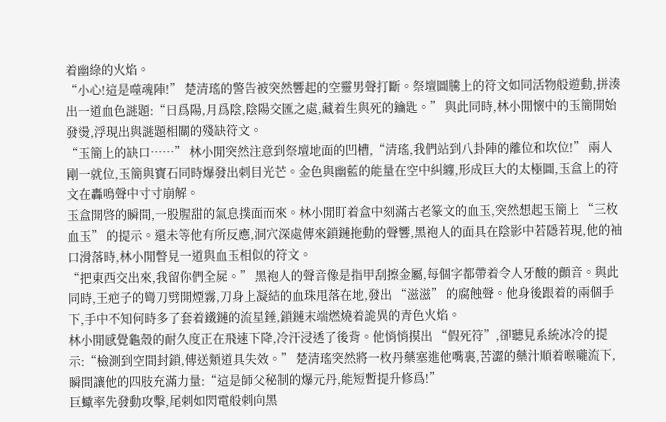着幽綠的火焰。
“小心!這是噬魂陣!” 楚清瑤的警告被突然響起的空靈男聲打斷。祭壇圖騰上的符文如同活物般遊動,拼湊出一道血色謎題:“日爲陽,月爲陰,陰陽交匯之處,藏着生與死的鑰匙。” 與此同時,林小閒懷中的玉簡開始發燙,浮現出與謎題相關的殘缺符文。
“玉簡上的缺口……” 林小閒突然注意到祭壇地面的凹槽,“清瑤,我們站到八卦陣的離位和坎位!” 兩人剛一就位,玉簡與寶石同時爆發出刺目光芒。金色與幽藍的能量在空中糾纏,形成巨大的太極圖,玉盒上的符文在轟鳴聲中寸寸崩解。
玉盒開啓的瞬間,一股腥甜的氣息撲面而來。林小閒盯着盒中刻滿古老篆文的血玉,突然想起玉簡上 “三枚血玉” 的提示。還未等他有所反應,洞穴深處傳來鎖鏈拖動的聲響,黑袍人的面具在陰影中若隱若現,他的袖口滑落時,林小閒瞥見一道與血玉相似的符文。
“把東西交出來,我留你們全屍。” 黑袍人的聲音像是指甲刮擦金屬,每個字都帶着令人牙酸的顫音。與此同時,王疤子的彎刀劈開煙霧,刀身上凝結的血珠甩落在地,發出 “滋滋” 的腐蝕聲。他身後跟着的兩個手下,手中不知何時多了套着鐵鏈的流星錘,鎖鏈末端燃燒着詭異的青色火焰。
林小閒感覺龜殼的耐久度正在飛速下降,冷汗浸透了後背。他悄悄摸出 “假死符”,卻聽見系統冰冷的提示:“檢測到空間封鎖,傳送類道具失效。” 楚清瑤突然將一枚丹藥塞進他嘴裏,苦澀的藥汁順着喉嚨流下,瞬間讓他的四肢充滿力量:“這是師父秘制的爆元丹,能短暫提升修爲!”
巨蠍率先發動攻擊,尾刺如閃電般刺向黑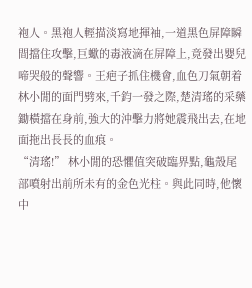袍人。黑袍人輕描淡寫地揮袖,一道黑色屏障瞬間擋住攻擊,巨蠍的毒液滴在屏障上,竟發出嬰兒啼哭般的聲響。王疤子抓住機會,血色刀氣朝着林小閒的面門劈來,千鈞一發之際,楚清瑤的采藥鋤橫擋在身前,強大的沖擊力將她震飛出去,在地面拖出長長的血痕。
“清瑤!” 林小閒的恐懼值突破臨界點,龜殼尾部噴射出前所未有的金色光柱。與此同時,他懷中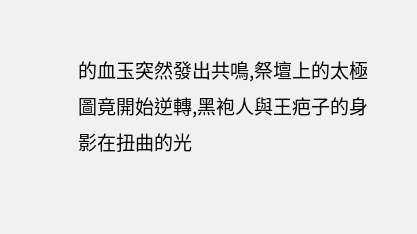的血玉突然發出共鳴,祭壇上的太極圖竟開始逆轉,黑袍人與王疤子的身影在扭曲的光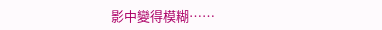影中變得模糊……